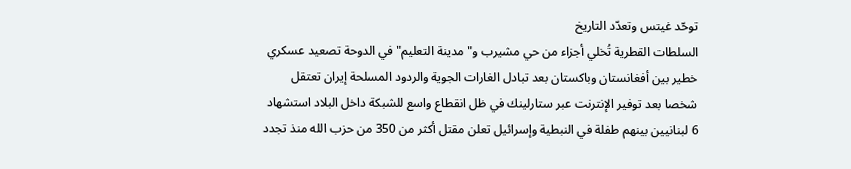توحّد غيتس وتعدّد التاريخ
السلطات القطرية تُخلي أجزاء من حي مشيرب و"مدينة التعليم" في الدوحة تصعيد عسكري خطير بين أفغانستان وباكستان بعد تبادل الغارات الجوية والردود المسلحة إيران تعتقل شخصا بعد توفير الإنترنت عبر ستارلينك في ظل انقطاع واسع للشبكة داخل البلاد استشهاد 6 لبنانيين بينهم طفلة في النبطية وإسرائيل تعلن مقتل أكثر من 350 من حزب الله منذ تجدد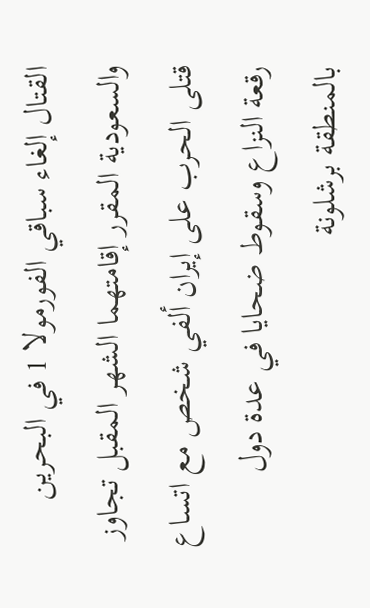القتال إلغاء سباقي الفورمولا 1 في البحرين والسعودية المقرر إقامتهما الشهر المقبل تجاوز قتلى الحرب على إيران ألفي شخص مع اتساع رقعة النزاع وسقوط ضحايا في عدة دول بالمنطقة برشلونة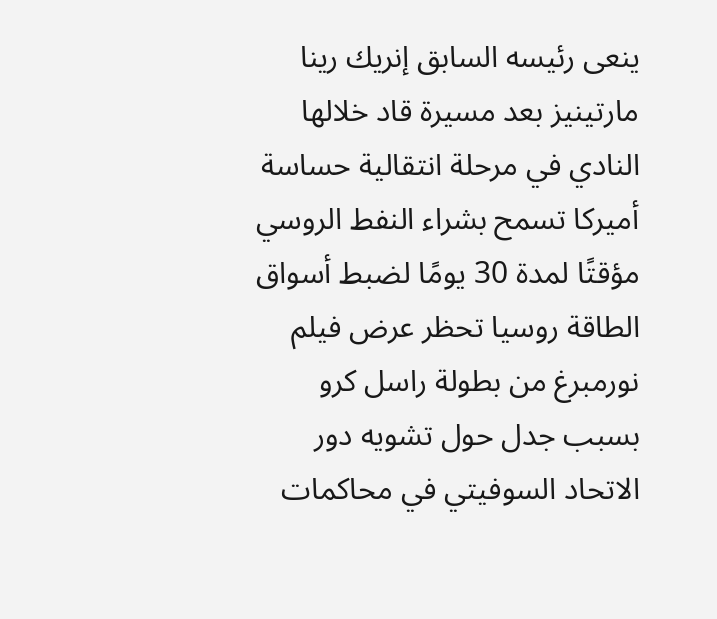ينعى رئيسه السابق إنريك رينا مارتينيز بعد مسيرة قاد خلالها النادي في مرحلة انتقالية حساسة أميركا تسمح بشراء النفط الروسي مؤقتًا لمدة 30 يومًا لضبط أسواق الطاقة روسيا تحظر عرض فيلم نورمبرغ من بطولة راسل كرو بسبب جدل حول تشويه دور الاتحاد السوفيتي في محاكمات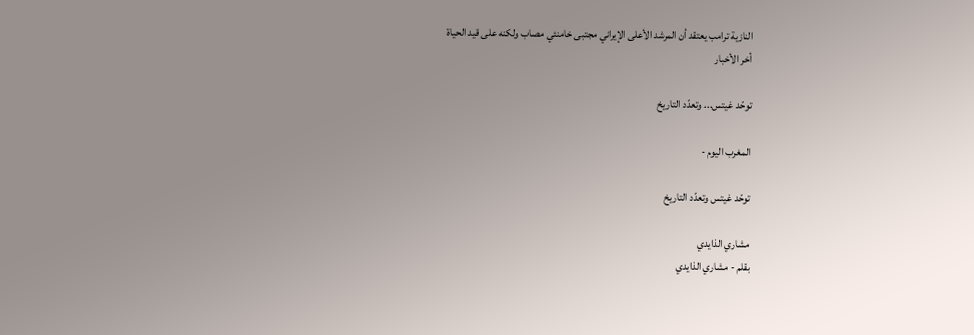النازية ترامب يعتقد أن المرشد الأعلى الإيراني مجتبى خامنئي مصاب ولكنه على قيد الحياة
أخر الأخبار

توحّد غيتس... وتعدّد التاريخ

المغرب اليوم -

توحّد غيتس وتعدّد التاريخ

مشاري الذايدي
بقلم - مشاري الذايدي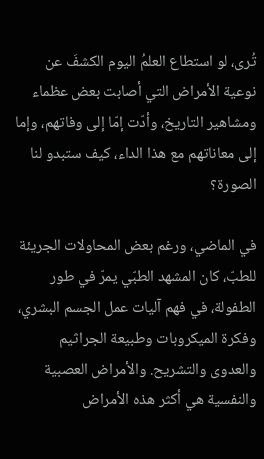تُرى، لو استطاع العلمُ اليوم الكشفَ عن نوعية الأمراض التي أصابت بعض عظماء ومشاهير التاريخ، وأدّت إمّا إلى وفاتهم، وإما إلى معاناتهم مع هذا الداء، كيف ستبدو لنا الصورة؟

في الماضي، ورغم بعض المحاولات الجريئة للطبّ، كان المشهد الطبّي يمرّ في طور الطفولة، في فهم آليات عمل الجسم البشري، وفكرة الميكروبات وطبيعة الجراثيم والعدوى والتشريح. والأمراض العصبية والنفسية هي أكثر هذه الأمراض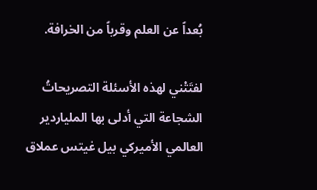بُعداً عن العلم وقرباً من الخرافة.

لفتَتْني لهذه الأسئلة التصريحاتُ الشجاعة التي أدلى بها الملياردير العالمي الأميركي بيل غيتس عملاق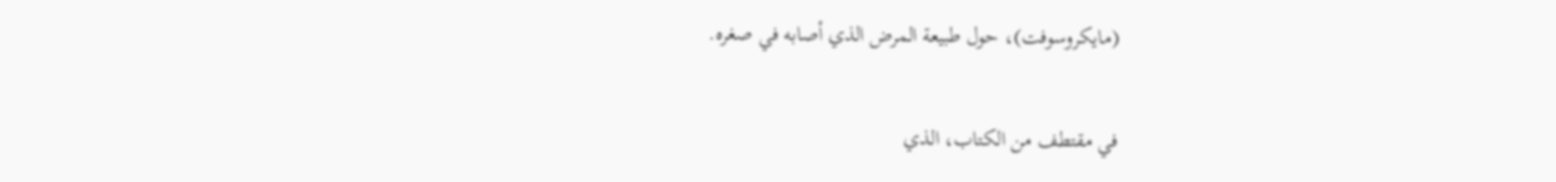(مايكروسوفت)، حول طبيعة المرض الذي أصابه في صغره.

في مقتطف من الكتاب، الذي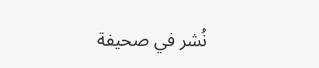نُشر في صحيفة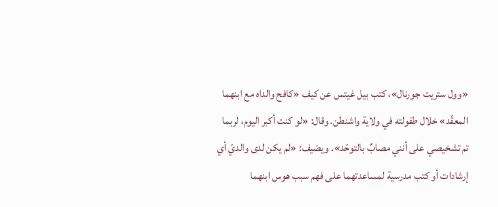«وول ستريت جورنال»، كتب بيل غيتس عن كيف «كافح والداه مع ابنهما المعقّد» خلال طفولته في ولاية واشنطن. وقال: «لو كنت أكبر اليوم، لربما تم تشخيصي على أنني مصابٌ بالتوحّد». ويضيف: «لم يكن لدى والديّ أي إرشادات أو كتب مدرسية لمساعدتهما على فهم سبب هوس ابنهما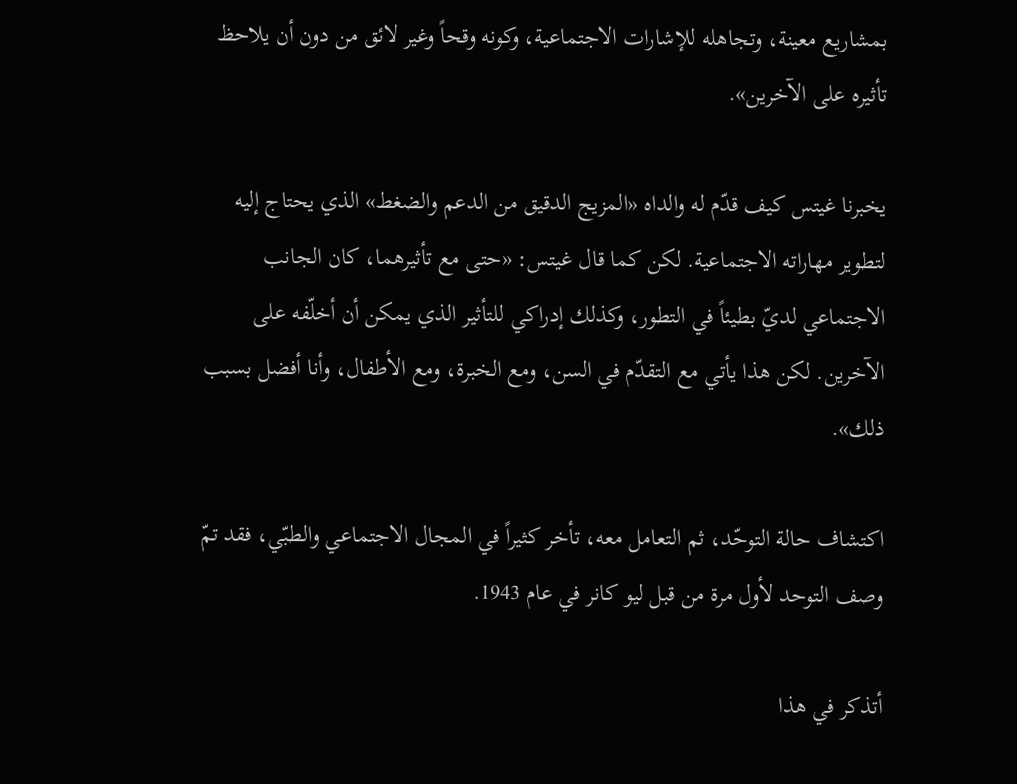بمشاريع معينة، وتجاهله للإشارات الاجتماعية، وكونه وقحاً وغير لائق من دون أن يلاحظ تأثيره على الآخرين».

يخبرنا غيتس كيف قدّم له والداه «المزيج الدقيق من الدعم والضغط» الذي يحتاج إليه لتطوير مهاراته الاجتماعية. لكن كما قال غيتس: «حتى مع تأثيرهما، كان الجانب الاجتماعي لديّ بطيئاً في التطور، وكذلك إدراكي للتأثير الذي يمكن أن أخلّفه على الآخرين. لكن هذا يأتي مع التقدّم في السن، ومع الخبرة، ومع الأطفال، وأنا أفضل بسبب ذلك».

اكتشاف حالة التوحّد، ثم التعامل معه، تأخر كثيراً في المجال الاجتماعي والطبّي، فقد تمّ وصف التوحد لأول مرة من قبل ليو كانر في عام 1943.

أتذكر في هذا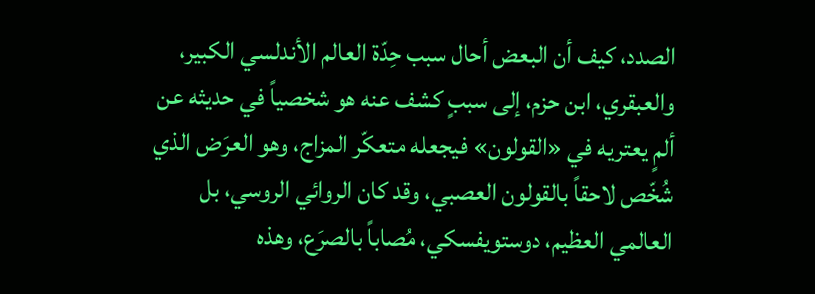الصدد، كيف أن البعض أحال سبب حِدّة العالم الأندلسي الكبير، والعبقري، ابن حزم، إلى سببٍ كشف عنه هو شخصياً في حديثه عن ألمٍ يعتريه في «القولون» فيجعله متعكّر المزاج، وهو العرَض الذي شُخّص لاحقاً بالقولون العصبي، وقد كان الروائي الروسي، بل العالمي العظيم، دوستويفسكي، مُصاباً بالصرَع، وهذه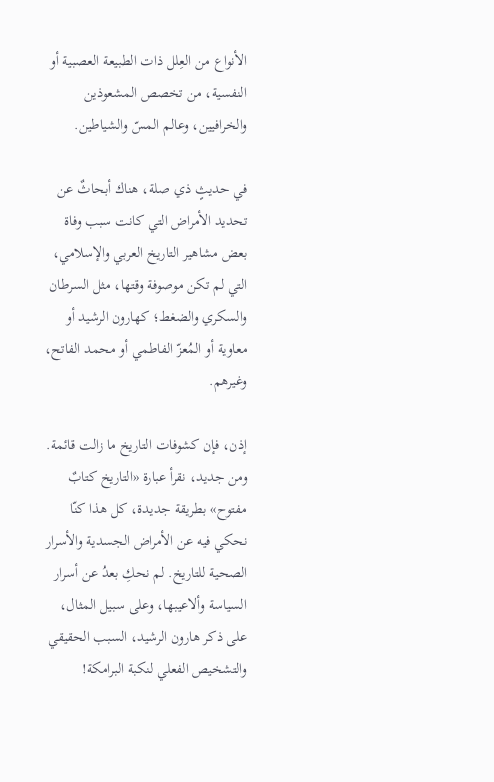الأنواع من العِلل ذات الطبيعة العصبية أو النفسية، من تخصص المشعوذين والخرافيين، وعالم المسّ والشياطين.

في حديثٍ ذي صلة، هناك أبحاثٌ عن تحديد الأمراض التي كانت سبب وفاة بعض مشاهير التاريخ العربي والإسلامي، التي لم تكن موصوفة وقتها، مثل السرطان والسكري والضغط؛ كهارون الرشيد أو معاوية أو المُعزّ الفاطمي أو محمد الفاتح، وغيرهم.

إذن، فإن كشوفات التاريخ ما زالت قائمة. ومن جديد، نقرأ عبارة «التاريخ كتابٌ مفتوح» بطريقة جديدة، كل هذا كنّا نحكي فيه عن الأمراض الجسدية والأسرار الصحية للتاريخ. لم نحكِ بعدُ عن أسرار السياسة وألاعيبها، وعلى سبيل المثال، على ذكر هارون الرشيد، السبب الحقيقي والتشخيص الفعلي لنكبة البرامكة!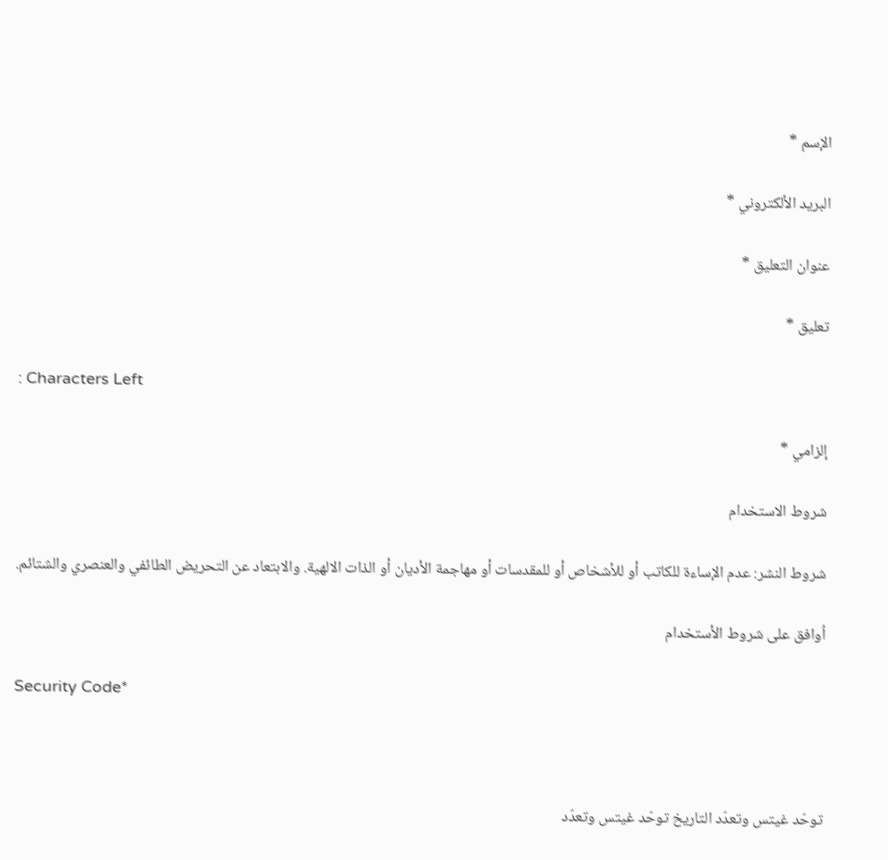الإسم *

البريد الألكتروني *

عنوان التعليق *

تعليق *

: Characters Left

إلزامي *

شروط الاستخدام

شروط النشر: عدم الإساءة للكاتب أو للأشخاص أو للمقدسات أو مهاجمة الأديان أو الذات الالهية. والابتعاد عن التحريض الطائفي والعنصري والشتائم.

اُوافق على شروط الأستخدام

Security Code*



توحّد غيتس وتعدّد التاريخ توحّد غيتس وتعدّد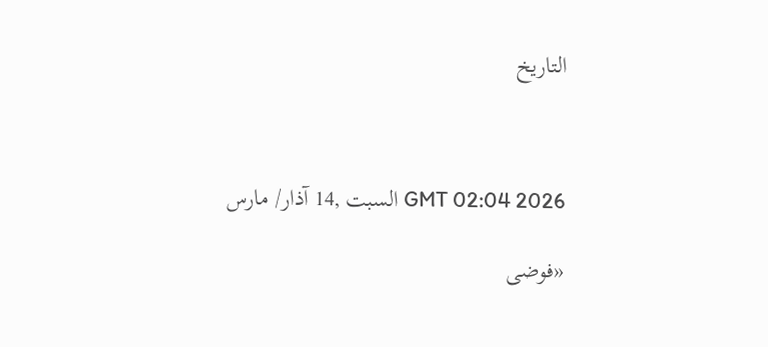التاريخ



GMT 02:04 2026 السبت ,14 آذار/ مارس

«فوضى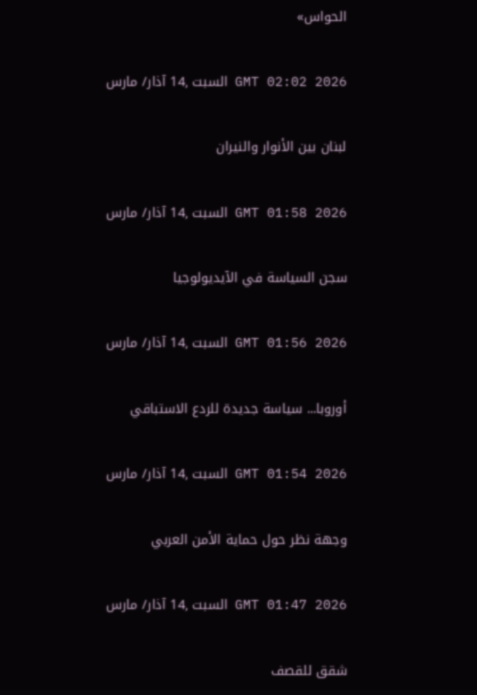الحواس»

GMT 02:02 2026 السبت ,14 آذار/ مارس

لبنان بين الأنوار والنيران

GMT 01:58 2026 السبت ,14 آذار/ مارس

سجن السياسة في الآيديولوجيا

GMT 01:56 2026 السبت ,14 آذار/ مارس

أوروبا... سياسة جديدة للردع الاستباقي

GMT 01:54 2026 السبت ,14 آذار/ مارس

وجهة نظر حول حماية الأمن العربي

GMT 01:47 2026 السبت ,14 آذار/ مارس

شقق للقصف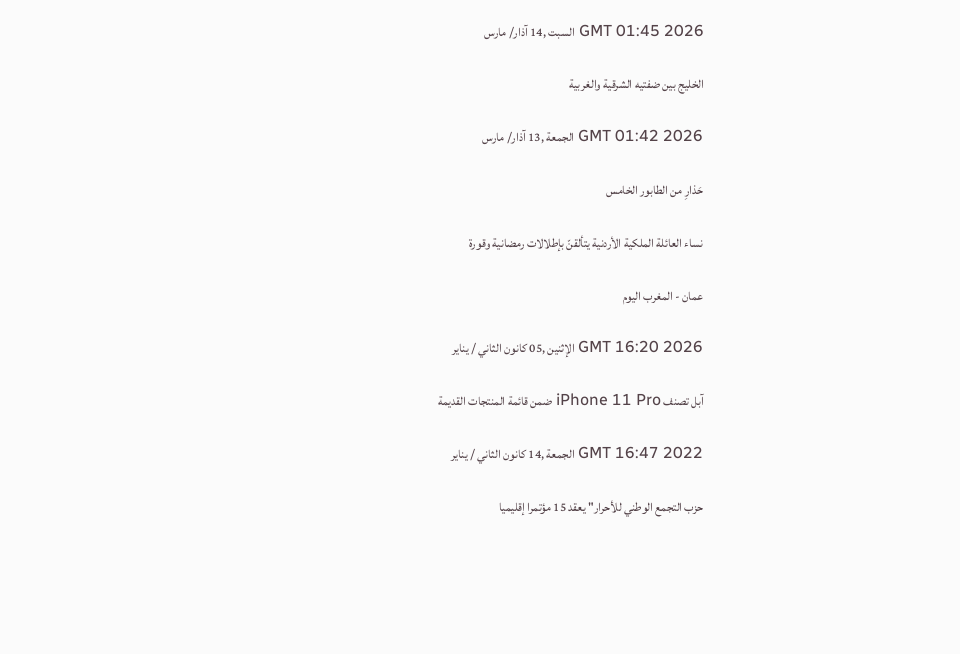GMT 01:45 2026 السبت ,14 آذار/ مارس

الخليج بين ضفتيه الشرقية والغربية

GMT 01:42 2026 الجمعة ,13 آذار/ مارس

حَذارِ من الطابور الخامس

نساء العائلة الملكية الأردنية يتألقنّ بإطلالات رمضانية وقورة

عمان - المغرب اليوم

GMT 16:20 2026 الإثنين ,05 كانون الثاني / يناير

آبل تصنف iPhone 11 Pro ضمن قائمة المنتجات القديمة

GMT 16:47 2022 الجمعة ,14 كانون الثاني / يناير

حزب التجمع الوطني للأحرار" يعقد 15 مؤتمرا إقليميا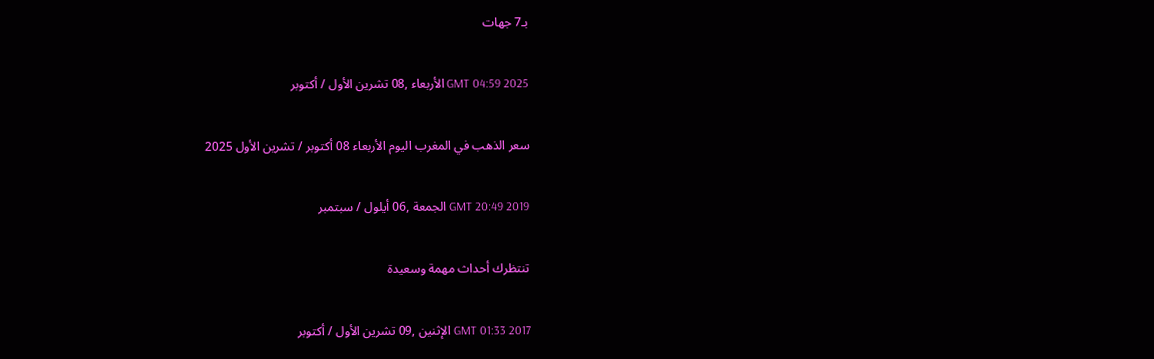بـ7 جهات

GMT 04:59 2025 الأربعاء ,08 تشرين الأول / أكتوبر

سعر الذهب في المغرب اليوم الأربعاء 08 أكتوبر / تشرين الأول 2025

GMT 20:49 2019 الجمعة ,06 أيلول / سبتمبر

تنتظرك أحداث مهمة وسعيدة

GMT 01:33 2017 الإثنين ,09 تشرين الأول / أكتوبر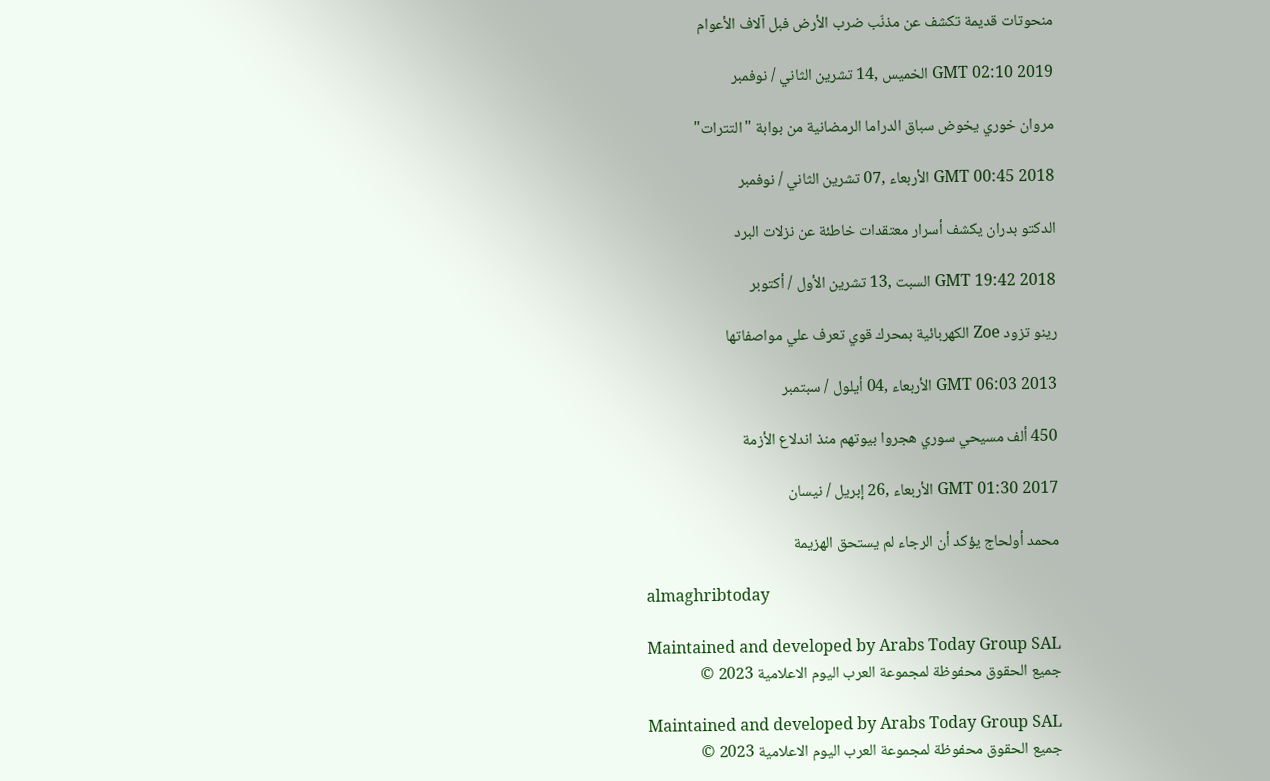منحوتات قديمة تكشف عن مذنّب ضرب الأرض فبل آلاف الأعوام

GMT 02:10 2019 الخميس ,14 تشرين الثاني / نوفمبر

مروان خوري يخوض سباق الدراما الرمضانية من بوابة "التترات"

GMT 00:45 2018 الأربعاء ,07 تشرين الثاني / نوفمبر

الدكتو بدران يكشف أسرار معتقدات خاطئة عن نزلات البرد

GMT 19:42 2018 السبت ,13 تشرين الأول / أكتوبر

رينو تزود Zoe الكهربائية بمحرك قوي تعرف علي مواصفاتها

GMT 06:03 2013 الأربعاء ,04 أيلول / سبتمبر

450 ألف مسيحي سوري هجروا بيوتهم منذ اندلاع الأزمة

GMT 01:30 2017 الأربعاء ,26 إبريل / نيسان

محمد أولحاج يؤكد أن الرجاء لم يستحق الهزيمة

almaghribtoday

Maintained and developed by Arabs Today Group SAL
جميع الحقوق محفوظة لمجموعة العرب اليوم الاعلامية 2023 ©

Maintained and developed by Arabs Today Group SAL
جميع الحقوق محفوظة لمجموعة العرب اليوم الاعلامية 2023 ©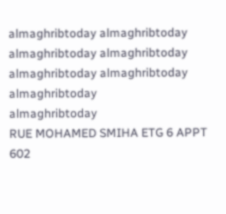almaghribtoday almaghribtoday almaghribtoday almaghribtoday
almaghribtoday almaghribtoday almaghribtoday
almaghribtoday
RUE MOHAMED SMIHA ETG 6 APPT 602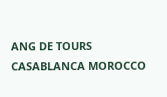ANG DE TOURS CASABLANCA MOROCCO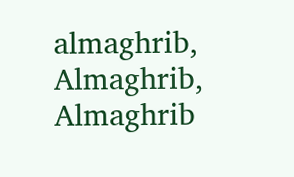almaghrib, Almaghrib, Almaghrib